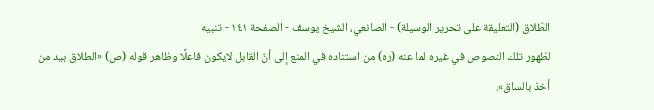الطّلاق (التعليقة على تحرير الوسيلة) - الصانعي، الشيخ يوسف - الصفحة ١٤١ - تنبيه
لظهور تلك النصوص في غيره لما عنه (ره) من استناده في المنع إلى أنّ القابل لايكون فاعلًا وظاهر قوله (ص) «الطلاق بيد من أخذ بالساق».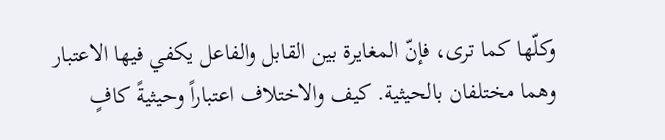وكلّها كما ترى، فإنّ المغايرة بين القابل والفاعل يكفي فيها الاعتبار وهما مختلفان بالحيثية. كيف والاختلاف اعتباراً وحيثيةً كافٍ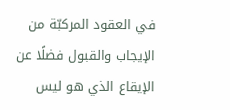في العقود المركبّة من الإيجاب والقبول فضلًا عن الإيقاع الذي هو ليس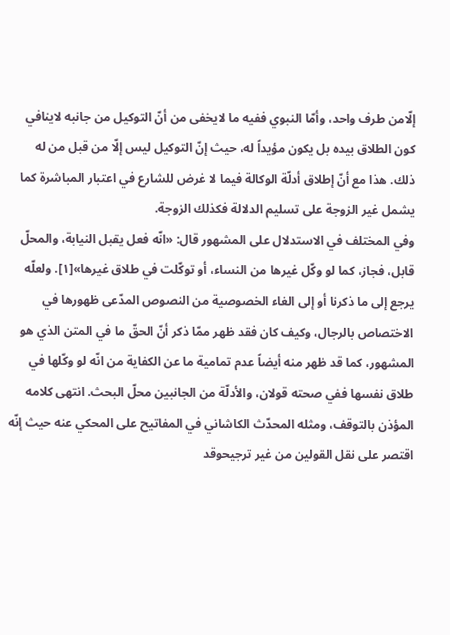إلّامن طرف واحد، وأمّا النبوي ففيه ما لايخفى من أنّ التوكيل من جانبه لاينافي كون الطلاق بيده بل يكون مؤيداً له، حيث إنّ التوكيل ليس إلّا من قبل من له ذلك. هذا مع أنّ إطلاق أدلّة الوكالة فيما لا غرض للشارع في اعتبار المباشرة كما يشمل غير الزوجة على تسليم الدلالة فكذلك الزوجة.
وفي المختلف في الاستدلال على المشهور قال: «انّه فعل يقبل النيابة، والمحلّ قابل، فجاز، كما لو وكّل غيرها من النساء، أو توكّلت في طلاق غيرها»[١]. ولعلّه يرجع إلى ما ذكرنا أو إلى الغاء الخصوصية من النصوص المدّعى ظهورها في الاختصاص بالرجال، وكيف كان فقد ظهر ممّا ذكر أنّ الحقّ ما في المتن الذي هو المشهور، كما قد ظهر منه أيضاً عدم تمامية ما عن الكفاية من انّه لو وكّلها في طلاق نفسها ففي صحته قولان، والأدلّة من الجانبين محلّ البحث. انتهى كلامه المؤذن بالتوقف، ومثله المحدّث الكاشاني في المفاتيح على المحكي عنه حيث إنّه اقتصر على نقل القولين من غير ترجيحوقد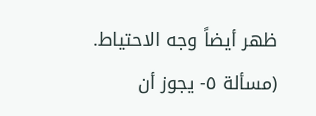ظهر أيضاً وجه الاحتياط.
(مسألة ٥- يجوز أن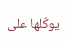يوكّلها على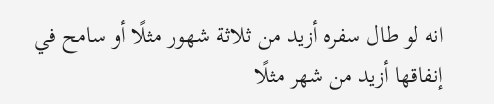انه لو طال سفره أزيد من ثلاثة شهور مثلًا أو سامح في إنفاقها أزيد من شهر مثلًا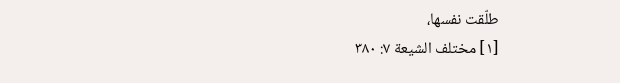طلّقت نفسها،
[١] مختلف الشيعة ٧: ٣٨٠